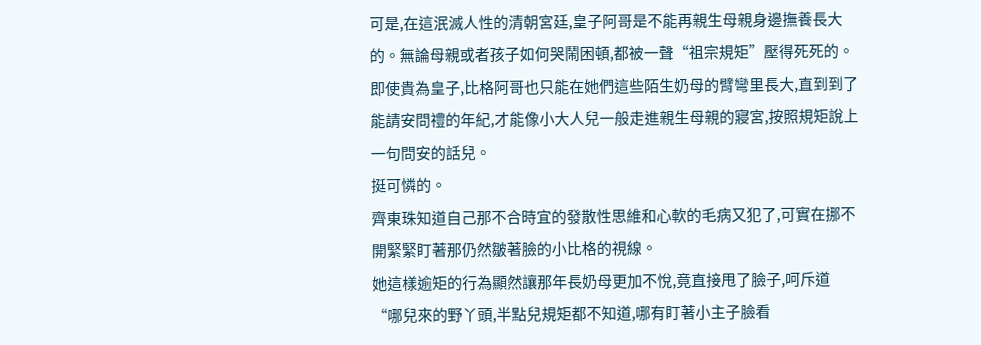可是,在這泯滅人性的清朝宮廷,皇子阿哥是不能再親生母親身邊撫養長大的。無論母親或者孩子如何哭鬧困頓,都被一聲“祖宗規矩”壓得死死的。
即使貴為皇子,比格阿哥也只能在她們這些陌生奶母的臂彎里長大,直到到了能請安問禮的年紀,才能像小大人兒一般走進親生母親的寢宮,按照規矩說上一句問安的話兒。
挺可憐的。
齊東珠知道自己那不合時宜的發散性思維和心軟的毛病又犯了,可實在挪不開緊緊盯著那仍然皺著臉的小比格的視線。
她這樣逾矩的行為顯然讓那年長奶母更加不悅,竟直接甩了臉子,呵斥道
“哪兒來的野丫頭,半點兒規矩都不知道,哪有盯著小主子臉看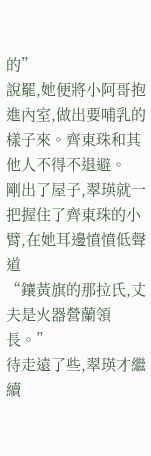的”
說罷,她便將小阿哥抱進內室,做出要哺乳的樣子來。齊東珠和其他人不得不退避。
剛出了屋子,翠瑛就一把握住了齊東珠的小臂,在她耳邊憤憤低聲道
“鑲黃旗的那拉氏,丈夫是火器營蘭領長。”
待走遠了些,翠瑛才繼續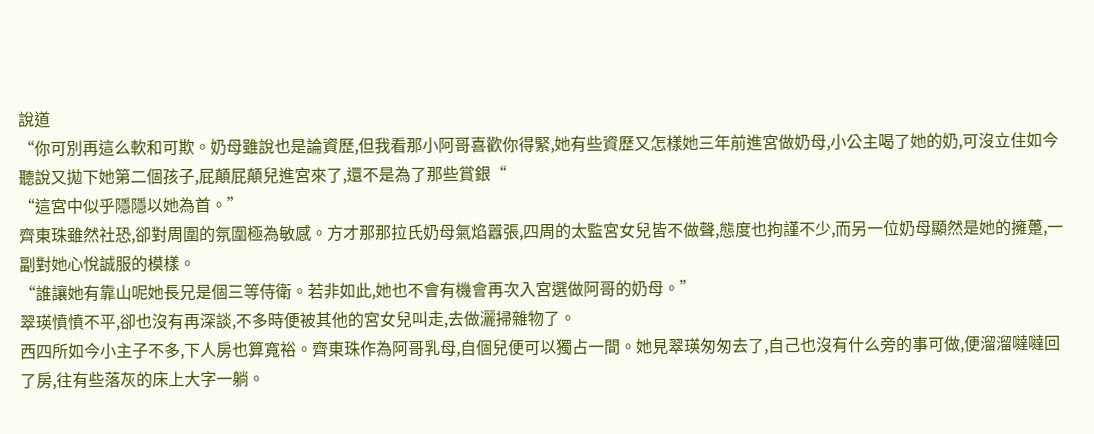說道
“你可別再這么軟和可欺。奶母雖說也是論資歷,但我看那小阿哥喜歡你得緊,她有些資歷又怎樣她三年前進宮做奶母,小公主喝了她的奶,可沒立住如今聽說又拋下她第二個孩子,屁顛屁顛兒進宮來了,還不是為了那些賞銀“
“這宮中似乎隱隱以她為首。”
齊東珠雖然社恐,卻對周圍的氛圍極為敏感。方才那那拉氏奶母氣焰囂張,四周的太監宮女兒皆不做聲,態度也拘謹不少,而另一位奶母顯然是她的擁躉,一副對她心悅誠服的模樣。
“誰讓她有靠山呢她長兄是個三等侍衛。若非如此,她也不會有機會再次入宮選做阿哥的奶母。”
翠瑛憤憤不平,卻也沒有再深談,不多時便被其他的宮女兒叫走,去做灑掃雜物了。
西四所如今小主子不多,下人房也算寬裕。齊東珠作為阿哥乳母,自個兒便可以獨占一間。她見翠瑛匆匆去了,自己也沒有什么旁的事可做,便溜溜噠噠回了房,往有些落灰的床上大字一躺。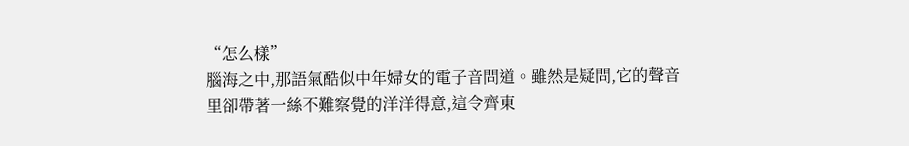“怎么樣”
腦海之中,那語氣酷似中年婦女的電子音問道。雖然是疑問,它的聲音里卻帶著一絲不難察覺的洋洋得意,這令齊東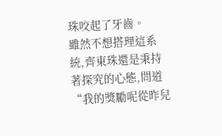珠咬起了牙齒。
雖然不想搭理這系統,齊東珠還是秉持著探究的心態,問道
“我的獎勵呢從昨兒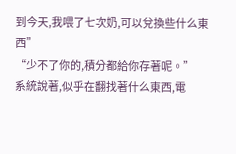到今天,我喂了七次奶,可以兌換些什么東西”
“少不了你的,積分都給你存著呢。”
系統說著,似乎在翻找著什么東西,電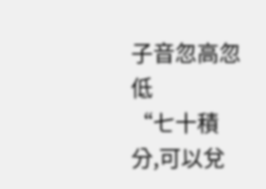子音忽高忽低
“七十積分,可以兌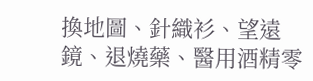換地圖、針織衫、望遠鏡、退燒藥、醫用酒精零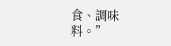食、調味料。”